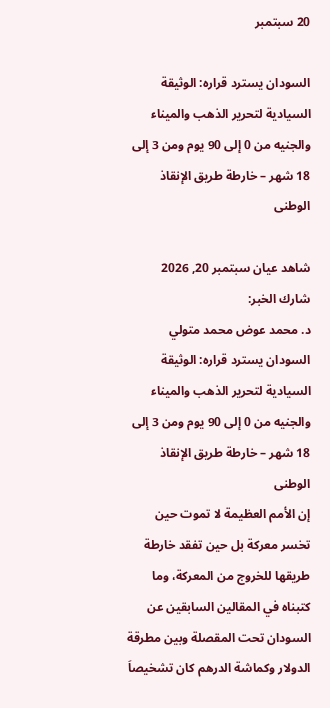20 سبتمبر

السودان يسترد قراره: الوثيقة السيادية لتحرير الذهب والميناء والجنيه من 0 إلى 90 يوم ومن 3 إلى 18 شهر – خارطة طريق الإنقاذ الوطنى

شاهد عيان سبتمبر 20, 2026
شارك الخبر:
د. محمد عوض محمد متولي
السودان يسترد قراره: الوثيقة السيادية لتحرير الذهب والميناء والجنيه من 0 إلى 90 يوم ومن 3 إلى 18 شهر – خارطة طريق الإنقاذ الوطنى
إن الأمم العظيمة لا تموت حين تخسر معركة بل حين تفقد خارطة طريقها للخروج من المعركة، وما كتبناه في المقالين السابقين عن السودان تحت المقصلة وبين مطرقة الدولار وكماشة الدرهم كان تشخيصاَ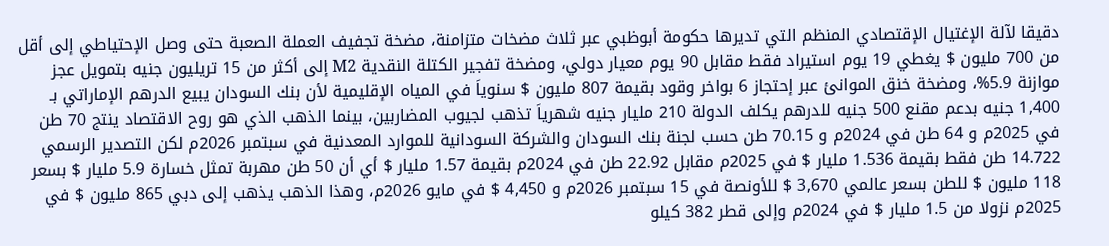دقيقا لآلة الإغتيال الإقتصادي المنظم التي تديرها حكومة أبوظبي عبر ثلاث مضخات متزامنة، مضخة تجفيف العملة الصعبة حتى وصل الإحتياطي إلى أقل من 700 مليون $ يغطي 19 يوم استيراد فقط مقابل 90 يوم معيار دولي، ومضخة تفجير الكتلة النقدية M2 إلى أكثر من 15 تريليون جنيه بتمويل عجز موازنة 5.9%، ومضخة خنق الموانئ عبر إحتجاز 6 بواخر وقود بقيمة 807 مليون $ سنوياَ في المياه الإقليمية لأن بنك السودان يبيع الدرهم الإماراتي بـ 1,400 جنيه بدعم مقنع 500 جنيه للدرهم يكلف الدولة 210 مليار جنيه شهرياَ تذهب لجيوب المضاربين، بينما الذهب الذي هو روح الاقتصاد ينتج 70 طن في 2025م و 64 طن في 2024م و 70.15 طن حسب لجنة بنك السودان والشركة السودانية للموارد المعدنية في سبتمبر 2026م لكن التصدير الرسمي 14.722 طن فقط بقيمة 1.536 مليار $ في 2025م مقابل 22.92 طن في 2024م بقيمة 1.57 مليار $ أي أن 50 طن مهربة تمثل خسارة 5.9 مليار $ بسعر 118 مليون $ للطن بسعر عالمي 3,670 $ للأونصة في 15 سبتمبر 2026م و 4,450 $ في مايو 2026م، وهذا الذهب يذهب إلى دبي 865 مليون $ في 2025م نزولا من 1.5 مليار $ في 2024م وإلى قطر 382 كيلو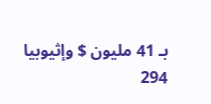بـ 41 مليون $ وإثيوبيا 294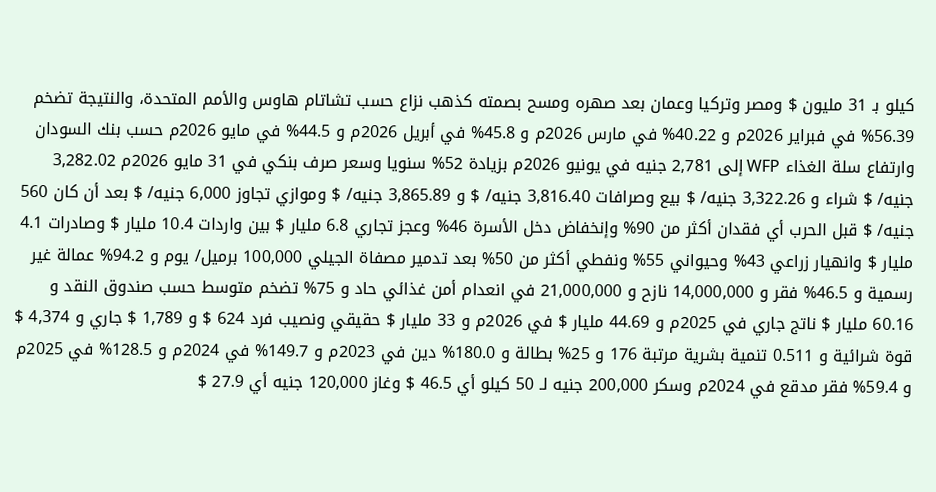كيلو بـ 31 مليون $ ومصر وتركيا وعمان بعد صهره ومسح بصمته كذهب نزاع حسب تشاتام هاوس والأمم المتحدة، والنتيجة تضخم 56.39% في فبراير 2026م و 40.22% في مارس 2026م و 45.8% في أبريل 2026م و 44.5% في مايو 2026م حسب بنك السودان وارتفاع سلة الغذاء WFP إلى 2,781 جنيه في يونيو 2026م بزيادة 52% سنويا وسعر صرف بنكي في 31 مايو 2026م 3,282.02 جنيه/ $ شراء و 3,322.26 جنيه/ $ بيع وصرافات 3,816.40 جنيه/ $ و 3,865.89 جنيه/ $ وموازي تجاوز 6,000 جنيه/ $ بعد أن كان 560 جنيه/ $ قبل الحرب أي فقدان أكثر من 90% وإنخفاض دخل الأسرة 46% وعجز تجاري 6.8 مليار $ بين واردات 10.4 مليار $ وصادرات 4.1 مليار $ وانهيار زراعي 43% وحيواني 55% ونفطي أكثر من 50% بعد تدمير مصفاة الجيلي 100,000 برميل/ يوم و 94.2% عمالة غير رسمية و 46.5% فقر و 14,000,000 نازح و 21,000,000 في انعدام أمن غذائي حاد و 75% تضخم متوسط حسب صندوق النقد و 60.16 مليار $ ناتج جاري في 2025م و 44.69 مليار $ في 2026م و 33 مليار $ حقيقي ونصيب فرد 624 $ و 1,789 $ جاري و 4,374 $ قوة شرائية و 0.511 تنمية بشرية مرتبة 176 و 25% بطالة و 180.0% دين في 2023م و 149.7% في 2024م و 128.5% في 2025م و 59.4% فقر مدقع في 2024م وسكر 200,000 جنيه لـ 50 كيلو أي 46.5 $ وغاز 120,000 جنيه أي 27.9 $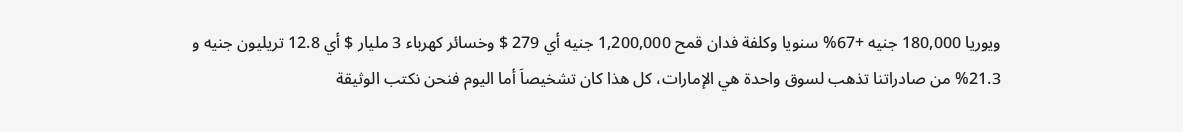ويوريا 180,000 جنيه +67% سنويا وكلفة فدان قمح 1,200,000 جنيه أي 279 $ وخسائر كهرباء 3 مليار $ أي 12.8 تريليون جنيه و 21.3% من صادراتنا تذهب لسوق واحدة هي الإمارات، كل هذا كان تشخيصاَ أما اليوم فنحن نكتب الوثيقة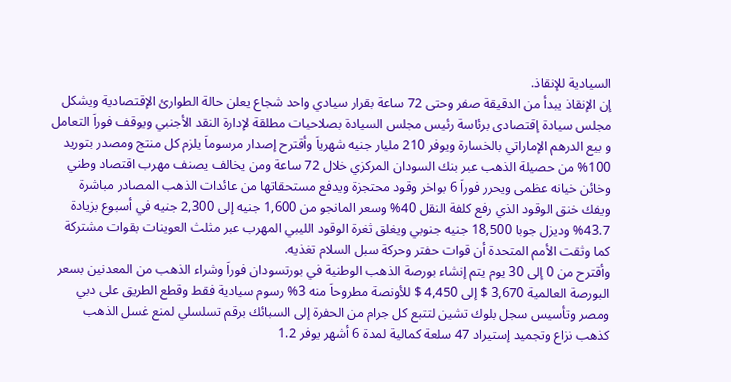السيادية للإنقاذ.
إن الإنقاذ يبدأ من الدقيقة صفر وحتى 72 ساعة بقرار سيادي واحد شجاع يعلن حالة الطوارئ الإقتصادية ويشكل مجلس سيادة إقتصادى برئاسة رئيس مجلس السيادة بصلاحيات مطلقة لإدارة النقد الأجنبي ويوقف فوراَ التعامل و بيع الدرهم الإماراتي بالخسارة ويوفر 210 مليار جنيه شهرياَ وأقترح إصدار مرسوماَ يلزم كل منتج ومصدر بتوريد 100% من حصيلة الذهب عبر بنك السودان المركزي خلال 72 ساعة ومن يخالف يصنف مهرب اقتصاد وطني وخائن خيانه عظمى ويحرر فوراَ 6 بواخر وقود محتجزة ويدفع مستحقاتها من عائدات الذهب المصادر مباشرة ويفك خنق الوقود الذي رفع كلفة النقل 40% وسعر المانجو من 1,600 جنيه إلى 2,300 جنيه في أسبوع بزيادة 43.7% وديزل جوبا 18,500 جنيه جنوبي ويغلق ثغرة الوقود الليبي المهرب عبر مثلث العوينات بقوات مشتركة كما وثقت الأمم المتحدة أن قوات حفتر وحركة سبل السلام تغذيه.
وأقترح من 0 إلى 30 يوم يتم إنشاء بورصة الذهب الوطنية في بورتسودان فوراَ وشراء الذهب من المعدنين بسعر البورصة العالمية 3,670 $ إلى 4,450 $ للأونصة مطروحاَ منه 3% رسوم سيادية فقط وقطع الطريق على دبي ومصر وتأسيس سجل بلوك تشين لتتبع كل جرام من الحفرة إلى السبائك برقم تسلسلي لمنع غسل الذهب كذهب نزاع وتجميد إستيراد 47 سلعة كمالية لمدة 6 أشهر يوفر 1.2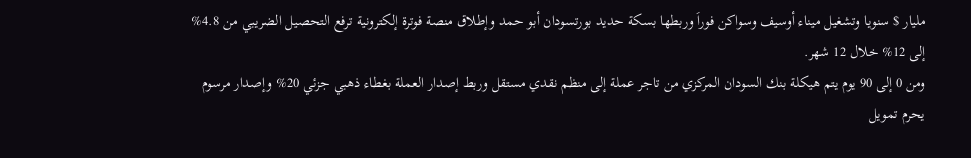مليار $ سنويا وتشغيل ميناء أوسيف وسواكن فوراَ وربطها بسكة حديد بورتسودان أبو حمد وإطلاق منصة فوترة إلكترونية ترفع التحصيل الضريبي من 4.8% إلى 12% خلال 12 شهر.
ومن 0 إلى 90 يوم يتم هيكلة بنك السودان المركزي من تاجر عملة إلى منظم نقدي مستقل وربط إصدار العملة بغطاء ذهبي جزئي 20% وإصدار مرسوم يحرم تمويل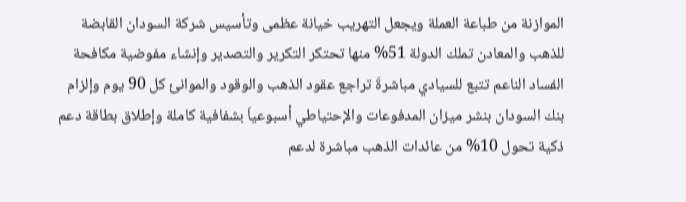الموازنة من طباعة العملة ويجعل التهريب خيانة عظمى وتأسيس شركة السودان القابضة للذهب والمعادن تملك الدولة 51% منها تحتكر التكرير والتصدير وإنشاء مفوضية مكافحة الفساد الناعم تتبع للسيادي مباشرةَ تراجع عقود الذهب والوقود والموانئ كل 90 يوم وإلزام بنك السودان بنشر ميزان المدفوعات والإحتياطي أسبوعياَ بشفافية كاملة وإطلاق بطاقة دعم ذكية تحول 10% من عائدات الذهب مباشرة لدعم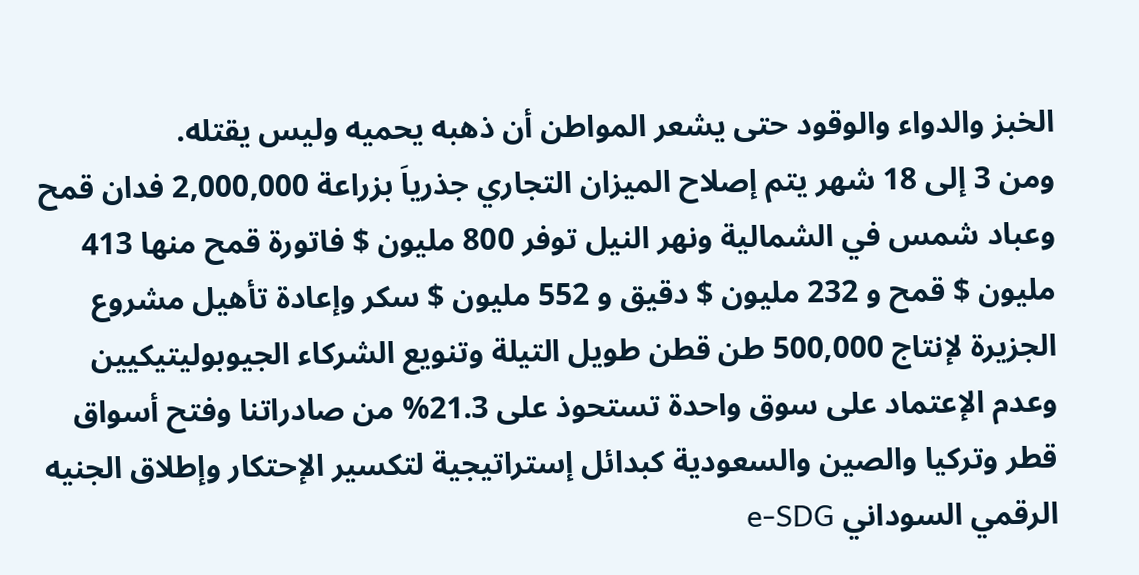الخبز والدواء والوقود حتى يشعر المواطن أن ذهبه يحميه وليس يقتله.
ومن 3 إلى 18 شهر يتم إصلاح الميزان التجاري جذرياَ بزراعة 2,000,000 فدان قمح وعباد شمس في الشمالية ونهر النيل توفر 800 مليون $ فاتورة قمح منها 413 مليون $ قمح و 232 مليون $ دقيق و 552 مليون $ سكر وإعادة تأهيل مشروع الجزيرة لإنتاج 500,000 طن قطن طويل التيلة وتنويع الشركاء الجيوبوليتيكيين وعدم الإعتماد على سوق واحدة تستحوذ على 21.3% من صادراتنا وفتح أسواق قطر وتركيا والصين والسعودية كبدائل إستراتيجية لتكسير الإحتكار وإطلاق الجنيه الرقمي السوداني e-SDG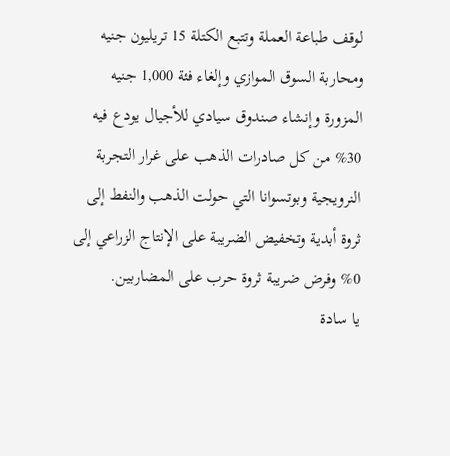لوقف طباعة العملة وتتبع الكتلة 15 تريليون جنيه ومحاربة السوق الموازي وإلغاء فئة 1,000 جنيه المزورة وإنشاء صندوق سيادي للأجيال يودع فيه 30% من كل صادرات الذهب على غرار التجربة النرويجية وبوتسوانا التي حولت الذهب والنفط إلى ثروة أبدية وتخفيض الضريبة على الإنتاج الزراعي إلى 0% وفرض ضريبة ثروة حرب على المضاربين.
يا سادة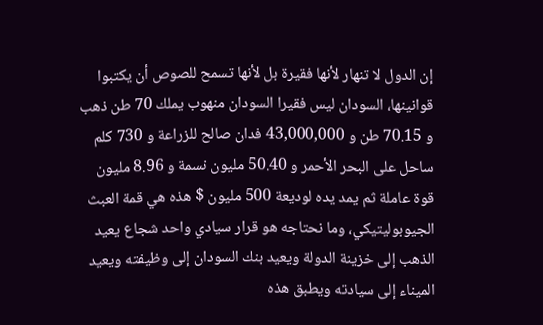إن الدول لا تنهار لأنها فقيرة بل لأنها تسمح للصوص أن يكتبوا قوانينها، السودان ليس فقيرا السودان منهوب يملك 70 طن ذهب و 70.15 طن و 43,000,000 فدان صالح للزراعة و 730 كلم ساحل على البحر الأحمر و 50.40 مليون نسمة و 8.96 مليون قوة عاملة ثم يمد يده لوديعة 500 مليون $ هذه هي قمة العبث الجيوبوليتيكي، وما نحتاجه هو قرار سيادي واحد شجاع يعيد الذهب إلى خزينة الدولة ويعيد بنك السودان إلى وظيفته ويعيد الميناء إلى سيادته ويطبق هذه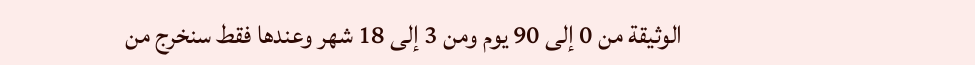الوثيقة من 0 إلى 90 يوم ومن 3 إلى 18 شهر وعندها فقط سنخرج من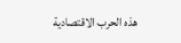هذه الحرب الاقتصادية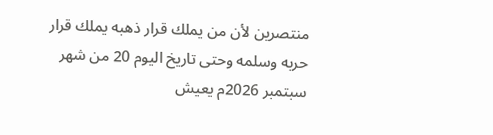منتصرين لأن من يملك قرار ذهبه يملك قرار حربه وسلمه وحتى تاريخ اليوم 20 من شهر سبتمبر 2026م يعيش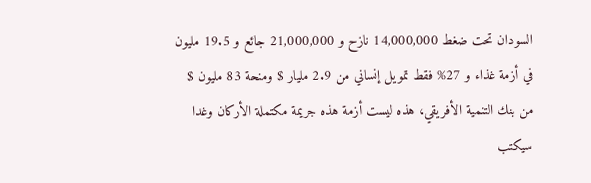السودان تحت ضغط 14,000,000 نازح و 21,000,000 جائع و 19.5 مليون في أزمة غذاء و 27% فقط تمويل إنساني من 2.9 مليار $ ومنحة 83 مليون $ من بنك التنمية الأفريقي، هذه ليست أزمة هذه جريمة مكتملة الأركان وغدا سيكتب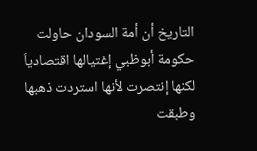التاريخ أن أمة السودان حاولت حكومة أبوظبي إغتيالها اقتصادياَ لكنها إنتصرت لأنها استردت ذهبها وطبقت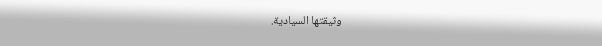وثيقتها السيادية.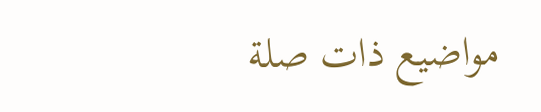مواضيع ذات صلة